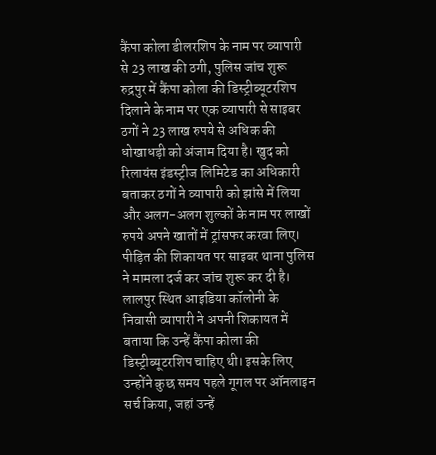कैंपा कोला डीलरशिप के नाम पर व्यापारी से 23 लाख की ठगी, पुलिस जांच शुरू
रुद्रपुर में कैंपा कोला की डिस्ट्रीब्यूटरशिप दिलाने के नाम पर एक व्यापारी से साइबर ठगों ने 23 लाख रुपये से अधिक की धोखाधड़ी को अंजाम दिया है। खुद को रिलायंस इंडस्ट्रीज लिमिटेड का अधिकारी बताकर ठगों ने व्यापारी को झांसे में लिया और अलग-अलग शुल्कों के नाम पर लाखों रुपये अपने खातों में ट्रांसफर करवा लिए। पीड़ित की शिकायत पर साइबर थाना पुलिस ने मामला दर्ज कर जांच शुरू कर दी है।
लालपुर स्थित आइडिया कॉलोनी के निवासी व्यापारी ने अपनी शिकायत में बताया कि उन्हें कैंपा कोला की डिस्ट्रीब्यूटरशिप चाहिए थी। इसके लिए उन्होंने कुछ समय पहले गूगल पर ऑनलाइन सर्च किया, जहां उन्हें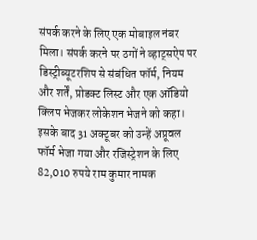संपर्क करने के लिए एक मोबाइल नंबर मिला। संपर्क करने पर ठगों ने व्हाट्सऐप पर डिस्ट्रीब्यूटरशिप से संबंधित फॉर्म, नियम और शर्तें, प्रोडक्ट लिस्ट और एक ऑडियो क्लिप भेजकर लोकेशन भेजने को कहा।
इसके बाद 31 अक्टूबर को उन्हें अप्रूवल फॉर्म भेजा गया और रजिस्ट्रेशन के लिए 82,010 रुपये राम कुमार नामक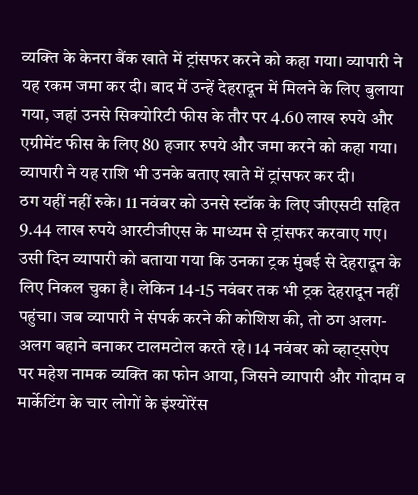व्यक्ति के केनरा बैंक खाते में ट्रांसफर करने को कहा गया। व्यापारी ने यह रकम जमा कर दी। बाद में उन्हें देहरादून में मिलने के लिए बुलाया गया, जहां उनसे सिक्योरिटी फीस के तौर पर 4.60 लाख रुपये और एग्रीमेंट फीस के लिए 80 हजार रुपये और जमा करने को कहा गया। व्यापारी ने यह राशि भी उनके बताए खाते में ट्रांसफर कर दी।
ठग यहीं नहीं रुके। 11 नवंबर को उनसे स्टॉक के लिए जीएसटी सहित 9.44 लाख रुपये आरटीजीएस के माध्यम से ट्रांसफर करवाए गए। उसी दिन व्यापारी को बताया गया कि उनका ट्रक मुंबई से देहरादून के लिए निकल चुका है। लेकिन 14-15 नवंबर तक भी ट्रक देहरादून नहीं पहुंचा। जब व्यापारी ने संपर्क करने की कोशिश की, तो ठग अलग-अलग बहाने बनाकर टालमटोल करते रहे। 14 नवंबर को व्हाट्सऐप पर महेश नामक व्यक्ति का फोन आया, जिसने व्यापारी और गोदाम व मार्केटिंग के चार लोगों के इंश्योरेंस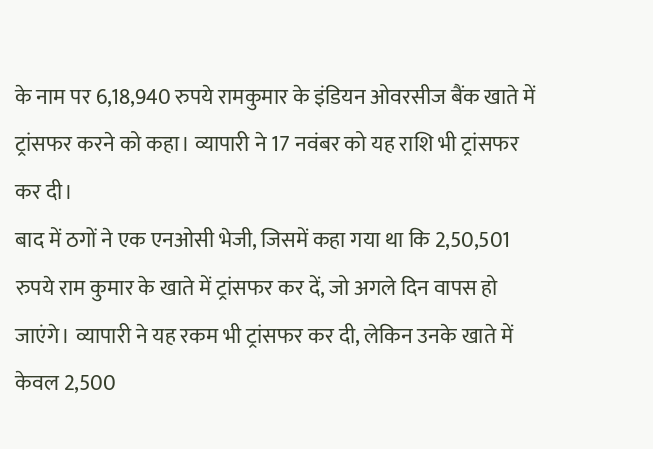के नाम पर 6,18,940 रुपये रामकुमार के इंडियन ओवरसीज बैंक खाते में ट्रांसफर करने को कहा। व्यापारी ने 17 नवंबर को यह राशि भी ट्रांसफर कर दी।
बाद में ठगों ने एक एनओसी भेजी, जिसमें कहा गया था कि 2,50,501 रुपये राम कुमार के खाते में ट्रांसफर कर दें, जो अगले दिन वापस हो जाएंगे। व्यापारी ने यह रकम भी ट्रांसफर कर दी, लेकिन उनके खाते में केवल 2,500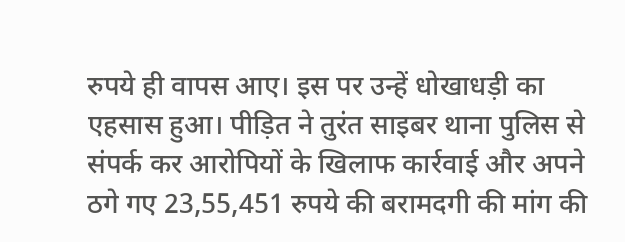रुपये ही वापस आए। इस पर उन्हें धोखाधड़ी का एहसास हुआ। पीड़ित ने तुरंत साइबर थाना पुलिस से संपर्क कर आरोपियों के खिलाफ कार्रवाई और अपने ठगे गए 23,55,451 रुपये की बरामदगी की मांग की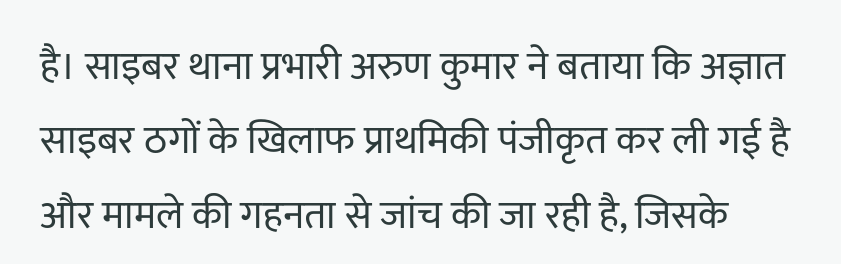है। साइबर थाना प्रभारी अरुण कुमार ने बताया कि अज्ञात साइबर ठगों के खिलाफ प्राथमिकी पंजीकृत कर ली गई है और मामले की गहनता से जांच की जा रही है, जिसके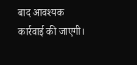बाद आवश्यक कार्रवाई की जाएगी।